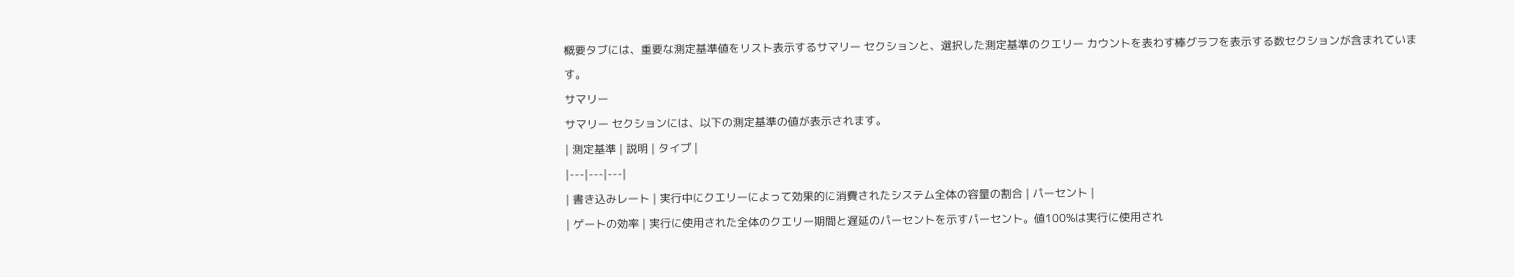概要タブには、重要な測定基準値をリスト表示するサマリー セクションと、選択した測定基準のクエリー カウントを表わす棒グラフを表示する数セクションが含まれています。
サマリー
サマリー セクションには、以下の測定基準の値が表示されます。
| 測定基準 | 説明 | タイプ |
|---|---|---|
| 書き込みレート | 実行中にクエリーによって効果的に消費されたシステム全体の容量の割合 | パーセント |
| ゲートの効率 | 実行に使用された全体のクエリー期間と遅延のパーセントを示すパーセント。値100%は実行に使用され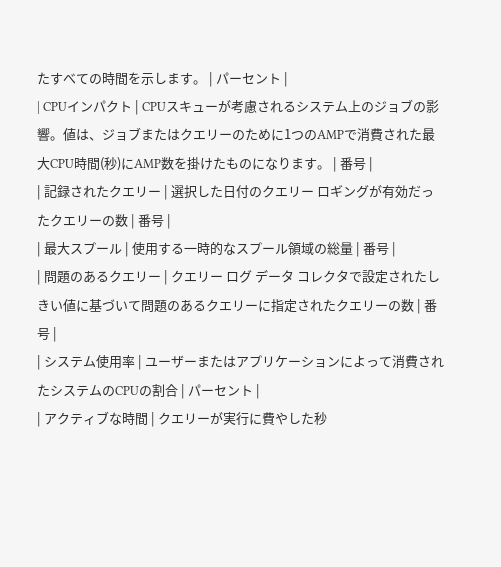たすべての時間を示します。 | パーセント |
| CPUインパクト | CPUスキューが考慮されるシステム上のジョブの影響。値は、ジョブまたはクエリーのために1つのAMPで消費された最大CPU時間(秒)にAMP数を掛けたものになります。 | 番号 |
| 記録されたクエリー | 選択した日付のクエリー ロギングが有効だったクエリーの数 | 番号 |
| 最大スプール | 使用する一時的なスプール領域の総量 | 番号 |
| 問題のあるクエリー | クエリー ログ データ コレクタで設定されたしきい値に基づいて問題のあるクエリーに指定されたクエリーの数 | 番号 |
| システム使用率 | ユーザーまたはアプリケーションによって消費されたシステムのCPUの割合 | パーセント |
| アクティブな時間 | クエリーが実行に費やした秒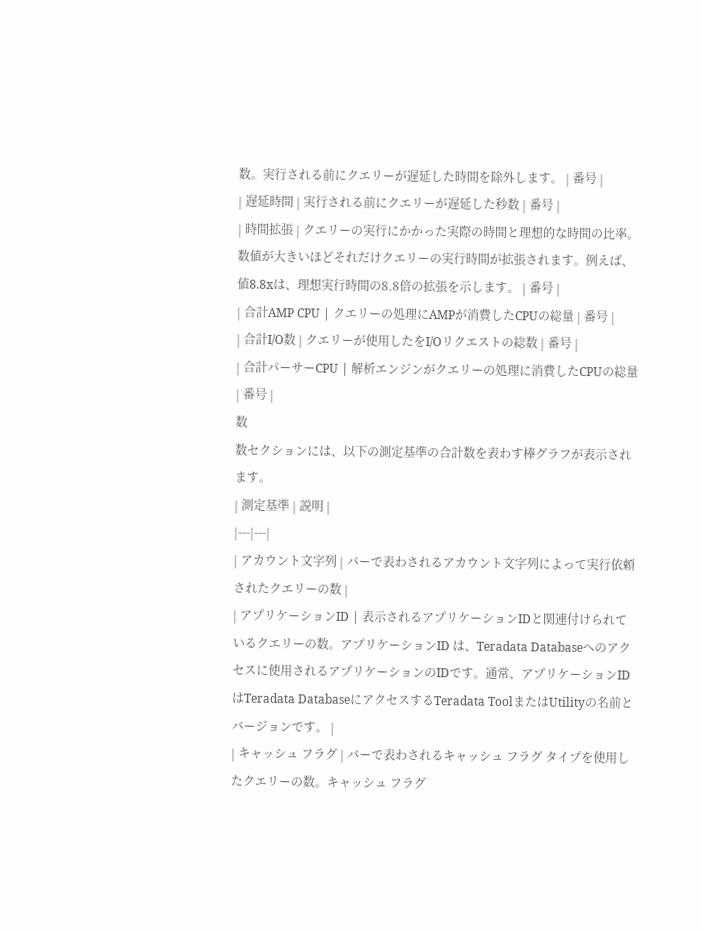数。実行される前にクエリーが遅延した時間を除外します。 | 番号 |
| 遅延時間 | 実行される前にクエリーが遅延した秒数 | 番号 |
| 時間拡張 | クエリーの実行にかかった実際の時間と理想的な時間の比率。数値が大きいほどそれだけクエリーの実行時間が拡張されます。例えば、値8.8xは、理想実行時間の8.8倍の拡張を示します。 | 番号 |
| 合計AMP CPU | クエリーの処理にAMPが消費したCPUの総量 | 番号 |
| 合計I/O数 | クエリーが使用したをI/Oリクエストの総数 | 番号 |
| 合計パーサーCPU | 解析エンジンがクエリーの処理に消費したCPUの総量 | 番号 |
数
数セクションには、以下の測定基準の合計数を表わす棒グラフが表示されます。
| 測定基準 | 説明 |
|---|---|
| アカウント文字列 | バーで表わされるアカウント文字列によって実行依頼されたクエリーの数 |
| アプリケーションID | 表示されるアプリケーションIDと関連付けられているクエリーの数。アプリケーションID は、Teradata Databaseへのアクセスに使用されるアプリケーションのIDです。通常、アプリケーションID はTeradata DatabaseにアクセスするTeradata ToolまたはUtilityの名前とバージョンです。 |
| キャッシュ フラグ | バーで表わされるキャッシュ フラグ タイプを使用したクエリーの数。キャッシュ フラグ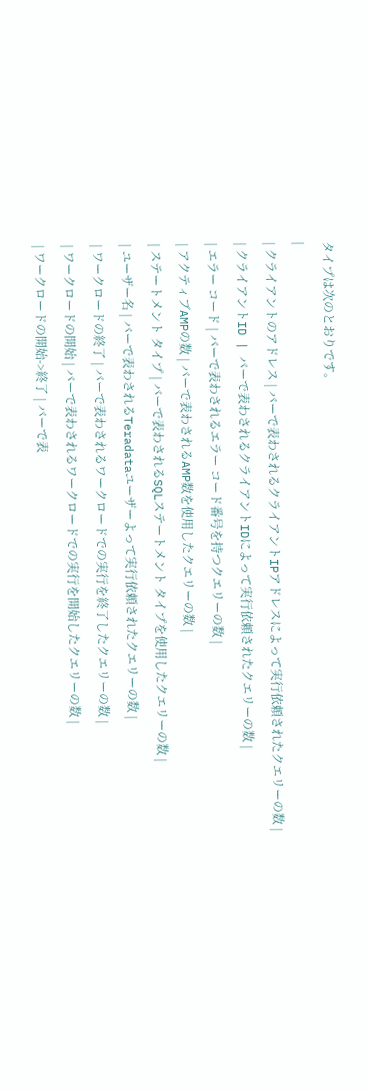タイプは次のとおりです。
|
| クライアントのアドレス | バーで表わされるクライアントIPアドレスによって実行依頼されたクエリーの数 |
| クライアントID | バーで表わされるクライアントIDによって実行依頼されたクエリーの数 |
| エラー コード | バーで表わされるエラー コード番号を持つクエリーの数 |
| アクティブAMPの数 | バーで表わされるAMP数を使用したクエリーの数 |
| ステートメント タイプ | バーで表わされるSQLステートメント タイプを使用したクエリーの数 |
| ユーザー名 | バーで表わされるTeradataユーザーよって実行依頼されたクエリーの数 |
| ワークロードの終了 | バーで表わされるワークロードでの実行を終了したクエリーの数 |
| ワークロードの開始 | バーで表わされるワークロードでの実行を開始したクエリーの数 |
| ワークロードの開始->終了 | バーで表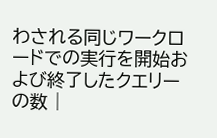わされる同じワークロードでの実行を開始および終了したクエリーの数 |